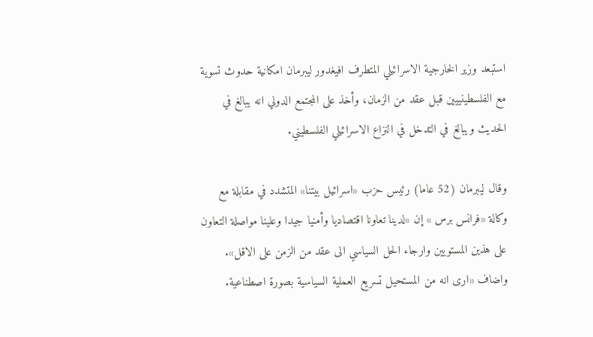استبعد وزير الخارجية الاسرائيلي المتطرف افيغدور ليبرمان امكانية حدوث تسوية مع الفلسطينييين قبل عقد من الزمان، وأخذ على المجتمع الدولي انه يبالغ في الحديث ويبالغ في التدخل في النزاع الاسرائيلي الفلسطيني.

وقال ليبرمان (52 عاما) رئيس حزب «اسرائيل بيتنا» المتشدد في مقابلة مع وكالة «فرانس برس » إن «لدينا تعاونا اقتصاديا وأمنيا جيدا وعلينا مواصلة التعاون على هذين المستويين وارجاء الحل السياسي الى عقد من الزمن على الاقل». واضاف «ارى انه من المستحيل تسريع العملية السياسية بصورة اصطناعية.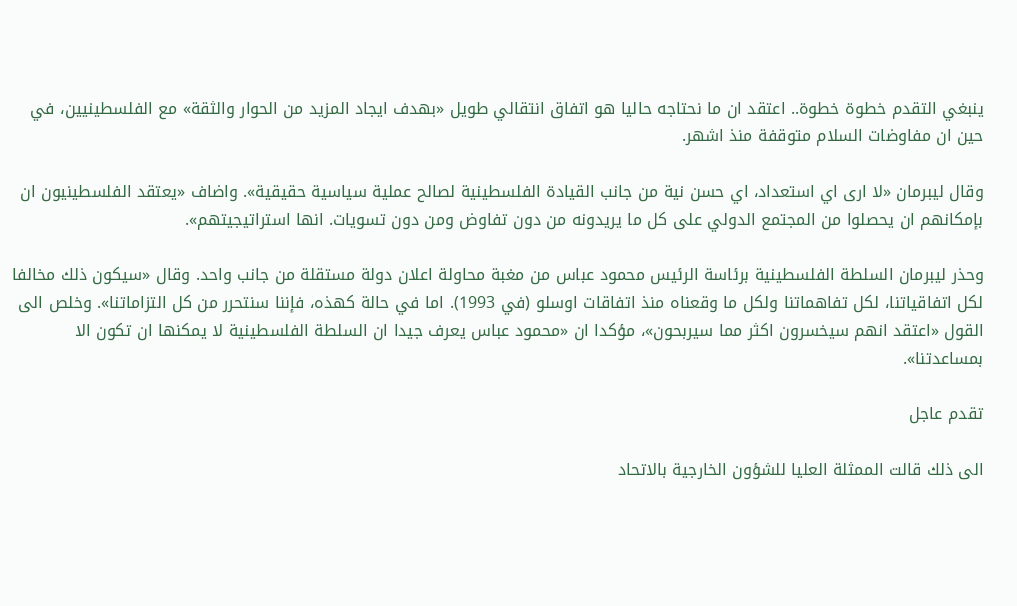ينبغي التقدم خطوة خطوة.. اعتقد ان ما نحتاجه حاليا هو اتفاق انتقالي طويل «بهدف ايجاد المزيد من الحوار والثقة» مع الفلسطينيين، في حين ان مفاوضات السلام متوقفة منذ اشهر.

وقال ليبرمان «لا ارى اي استعداد، اي حسن نية من جانب القيادة الفلسطينية لصالح عملية سياسية حقيقية». واضاف «يعتقد الفلسطينيون ان بإمكانهم ان يحصلوا من المجتمع الدولي على كل ما يريدونه من دون تفاوض ومن دون تسويات. انها استراتيجيتهم».

وحذر ليبرمان السلطة الفلسطينية برئاسة الرئيس محمود عباس من مغبة محاولة اعلان دولة مستقلة من جانب واحد. وقال «سيكون ذلك مخالفا لكل اتفاقياتنا، لكل تفاهماتنا ولكل ما وقعناه منذ اتفاقات اوسلو (في 1993). اما في حالة كهذه، فإننا سنتحرر من كل التزاماتنا». وخلص الى القول «اعتقد انهم سيخسرون اكثر مما سيربحون»، مؤكدا ان «محمود عباس يعرف جيدا ان السلطة الفلسطينية لا يمكنها ان تكون الا بمساعدتنا».

تقدم عاجل

الى ذلك قالت الممثلة العليا للشؤون الخارجية بالاتحاد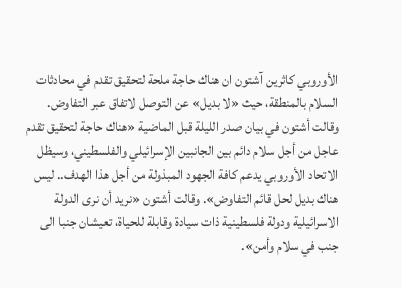الأوروبي كاثرين آشتون ان هناك حاجة ملحة لتحقيق تقدم في محادثات السلام بالمنطقة، حيث «لا بديل» عن التوصل لاتفاق عبر التفاوض. وقالت أشتون في بيان صدر الليلة قبل الماضية «هناك حاجة لتحقيق تقدم عاجل من أجل سلام دائم بين الجانبين الإسرائيلي والفلسطيني، وسيظل الاتحاد الأوروبي يدعم كافة الجهود المبذولة من أجل هذا الهدف.. ليس هناك بديل لحل قائم التفاوض». وقالت أشتون «نريد أن نرى الدولة الاسرائيلية ودولة فلسطينية ذات سيادة وقابلة للحياة، تعيشان جنبا الى جنب في سلام وأمن».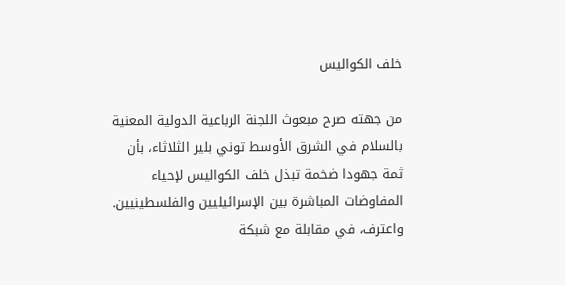خلف الكواليس

من جهته صرح مبعوث اللجنة الرباعية الدولية المعنية بالسلام في الشرق الأوسط توني بلير الثلاثاء، بأن ثمة جهودا ضخمة تبذل خلف الكواليس لإحياء المفاوضات المباشرة بين الإسرائيليين والفلسطينيين. واعترف، في مقابلة مع شبكة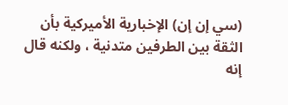(سي إن إن) الإخبارية الأميركية بأن الثقة بين الطرفين متدنية ، ولكنه قال إنه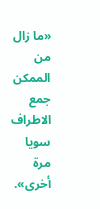«ما زال من الممكن جمع الاطراف سويا مرة أخرى».